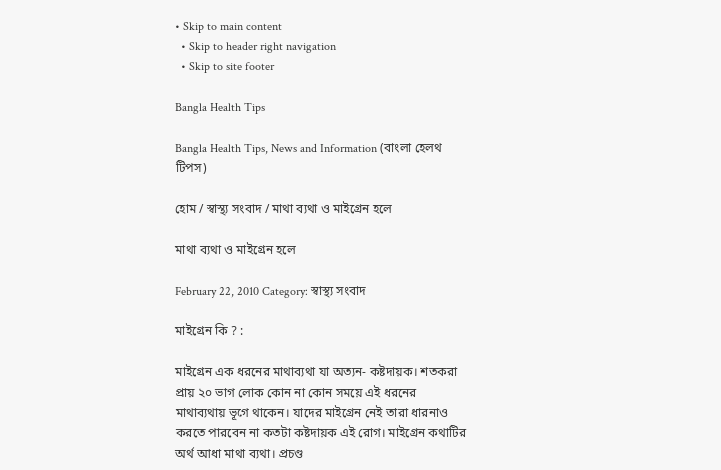• Skip to main content
  • Skip to header right navigation
  • Skip to site footer

Bangla Health Tips

Bangla Health Tips, News and Information (বাংলা হেলথ টিপস)

হোম / স্বাস্থ্য সংবাদ / মাথা ব্যথা ও মাইগ্রেন হলে

মাথা ব্যথা ও মাইগ্রেন হলে

February 22, 2010 Category: স্বাস্থ্য সংবাদ

মাইগ্রেন কি ? :

মাইগ্রেন এক ধরনের মাথাব্যথা যা অত্যন- কষ্টদায়ক। শতকরা প্রায় ২০ ভাগ লোক কোন না কোন সময়ে এই ধরনের মাথাব্যথায় ভূগে থাকেন। যাদের মাইগ্রেন নেই তারা ধারনাও করতে পারবেন না কতটা কষ্টদায়ক এই রোগ। মাইগ্রেন কথাটির অর্থ আধা মাথা ব্যথা। প্রচণ্ড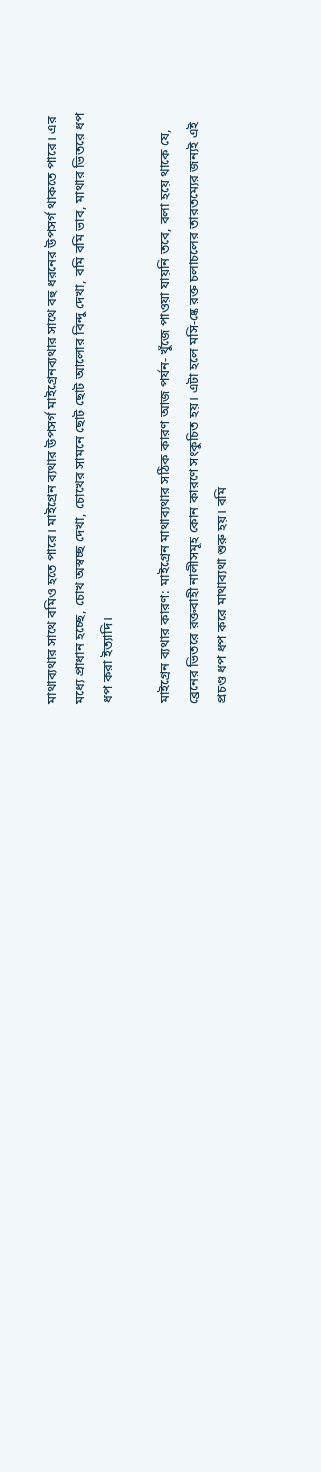মাথাব্যথার সাথে বমিও হতে পারে। মাইগ্রেন ব্যথার উপসর্গ মাইগ্রেনব্যথার সাথে বহু ধরনের উপসর্গ থাকতে পারে। এর মধ্যে প্রাধান হচ্ছে, চোখ অস্বচ্ছ দেখা, চোখের সামনে ছোট ছোট আলোর বিন্দু দেখা, বমি বমি ভাব, মাথার ভিতরে ধপ ধপ করা ইত্যাদি।

মাইগ্রেন ব্যথার কারণ: মাইগ্রেন মাথাব্যথার সঠিক কারণ আজ পর্যন- খুঁজে পাওয়া যায়নি তবে, বলা হয়ে থাকে যে, ব্রেনের ভিতরে রক্তবাহী নালীসমূহ কোন কারণে সংকুচিত হয়। এটা হলে মসি-ষ্কে রক্ত চলাচলের তারতম্যের জন্যই এই প্রচণ্ড ধপ ধপ করে মাথাব্যথা শুরু হয়। বমি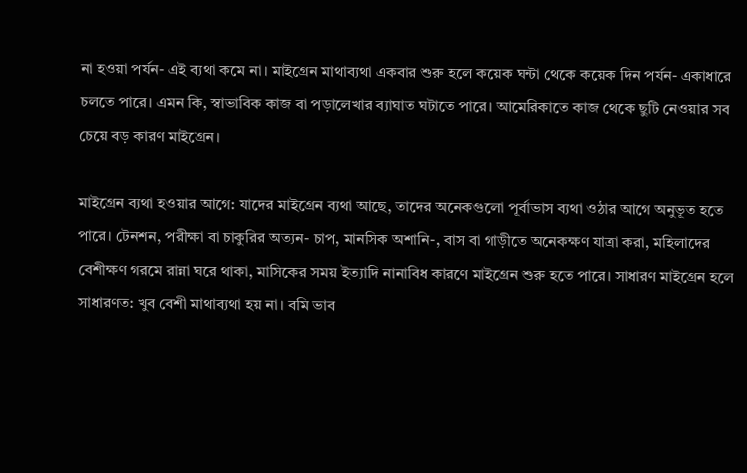না হওয়া পর্যন- এই ব্যথা কমে না। মাইগ্রেন মাথাব্যথা একবার শুরু হলে কয়েক ঘন্টা থেকে কয়েক দিন পর্যন- একাধারে চলতে পারে। এমন কি, স্বাভাবিক কাজ বা পড়ালেখার ব্যাঘাত ঘটাতে পারে। আমেরিকাতে কাজ থেকে ছুটি নেওয়ার সব চেয়ে বড় কারণ মাইগ্রেন।

মাইগ্রেন ব্যথা হওয়ার আগে: যাদের মাইগ্রেন ব্যথা আছে, তাদের অনেকগুলো পূর্বাভাস ব্যথা ওঠার আগে অনুভূত হতে পারে। টেনশন, পরীক্ষা বা চাকুরির অত্যন- চাপ, মানসিক অশানি-, বাস বা গাড়ীতে অনেকক্ষণ যাত্রা করা, মহিলাদের বেশীক্ষণ গরমে রান্না ঘরে থাকা, মাসিকের সময় ইত্যাদি নানাবিধ কারণে মাইগ্রেন শুরু হতে পারে। সাধারণ মাইগ্রেন হলে সাধারণত: খুব বেশী মাথাব্যথা হয় না। বমি ভাব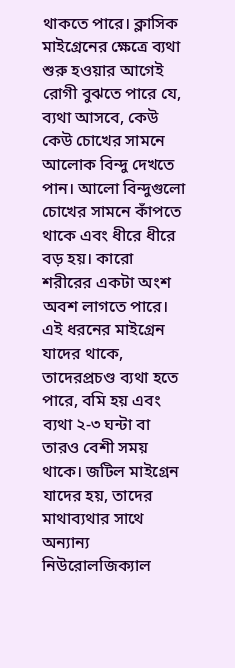থাকতে পারে। ক্লাসিক মাইগ্রেনের ক্ষেত্রে ব্যথা শুরু হওয়ার আগেই রোগী বুঝতে পারে যে, ব্যথা আসবে, কেউ কেউ চোখের সামনে আলোক বিন্দু দেখতে পান। আলো বিন্দুগুলো চোখের সামনে কাঁপতে থাকে এবং ধীরে ধীরে বড় হয়। কারো শরীরের একটা অংশ অবশ লাগতে পারে। এই ধরনের মাইগ্রেন যাদের থাকে, তাদেরপ্রচণ্ড ব্যথা হতে পারে, বমি হয় এবং ব্যথা ২-৩ ঘন্টা বা তারও বেশী সময় থাকে। জটিল মাইগ্রেন যাদের হয়, তাদের মাথাব্যথার সাথে অন্যান্য নিউরোলজিক্যাল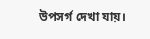উপসর্গ দেখা যায়।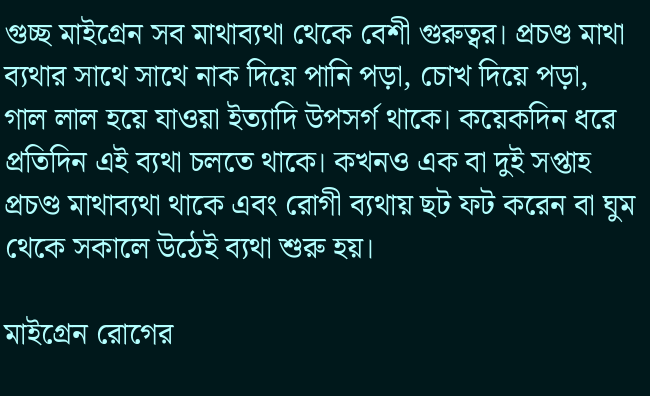গুচ্ছ মাইগ্রেন সব মাথাব্যথা থেকে বেশী গুরুত্বর। প্রচণ্ড মাথা ব্যথার সাথে সাথে নাক দিয়ে পানি পড়া, চোখ দিয়ে পড়া, গাল লাল হয়ে যাওয়া ইত্যাদি উপসর্গ থাকে। কয়েকদিন ধরে প্রতিদিন এই ব্যথা চলতে থাকে। কখনও এক বা দুই সপ্তাহ প্রচণ্ড মাথাব্যথা থাকে এবং রোগী ব্যথায় ছট ফট করেন বা ঘুম থেকে সকালে উঠেই ব্যথা শুরু হয়।

মাইগ্রেন রোগের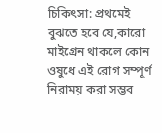চিকিৎসা: প্রথমেই বুঝতে হবে যে,কারো মাইগ্রেন থাকলে কোন ওষুধে এই রোগ সম্পূর্ণ নিরাময় করা সম্ভব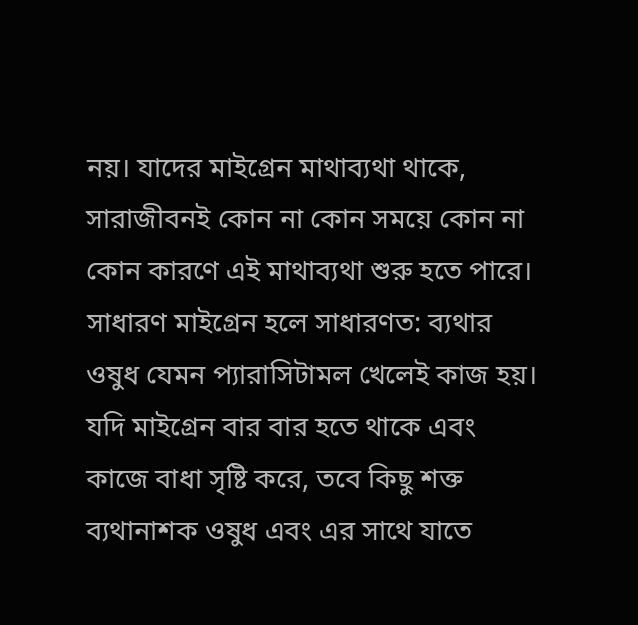নয়। যাদের মাইগ্রেন মাথাব্যথা থাকে, সারাজীবনই কোন না কোন সময়ে কোন না কোন কারণে এই মাথাব্যথা শুরু হতে পারে। সাধারণ মাইগ্রেন হলে সাধারণত: ব্যথার ওষুধ যেমন প্যারাসিটামল খেলেই কাজ হয়। যদি মাইগ্রেন বার বার হতে থাকে এবং কাজে বাধা সৃষ্টি করে, তবে কিছু শক্ত ব্যথানাশক ওষুধ এবং এর সাথে যাতে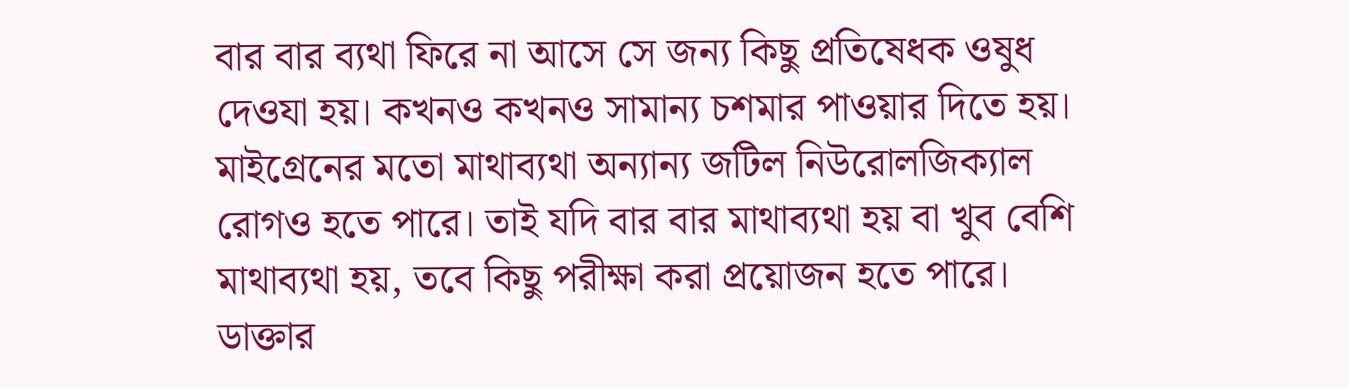বার বার ব্যথা ফিরে না আসে সে জন্য কিছু প্রতিষেধক ওষুধ দেওযা হয়। কখনও কখনও সামান্য চশমার পাওয়ার দিতে হয়। মাইগ্রেনের মতো মাথাব্যথা অন্যান্য জটিল নিউরোলজিক্যাল রোগও হতে পারে। তাই যদি বার বার মাথাব্যথা হয় বা খুব বেশি মাথাব্যথা হয়, তবে কিছু পরীক্ষা করা প্রয়োজন হতে পারে। ডাক্তার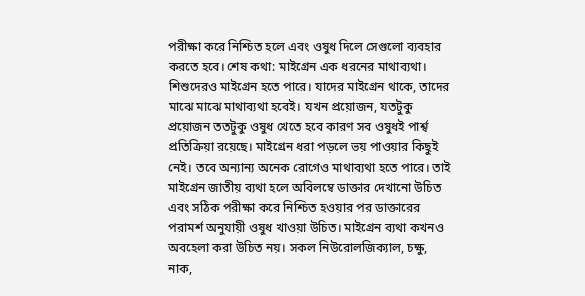পরীক্ষা করে নিশ্চিত হলে এবং ওষুধ দিলে সেগুলো ব্যবহার করতে হবে। শেষ কথা: মাইগ্রেন এক ধরনের মাথাব্যথা। শিশুদেরও মাইগ্রেন হতে পারে। যাদের মাইগ্রেন থাকে, তাদের মাঝে মাঝে মাথাব্যথা হবেই। যখন প্রয়োজন, যতটুকু প্রয়োজন ততটুকু ওষুধ খেতে হবে কারণ সব ওষুধই পার্শ্ব প্রতিক্রিয়া রয়েছে। মাইগ্রেন ধরা পড়লে ভয় পাওয়ার কিছুই নেই। তবে অন্যান্য অনেক রোগেও মাথাব্যথা হতে পারে। তাই মাইগ্রেন জাতীয় ব্যথা হলে অবিলম্বে ডাক্তার দেখানো উচিত এবং সঠিক পরীক্ষা করে নিশ্চিত হওয়ার পর ডাক্তারের পরামর্শ অনুযায়ী ওষুধ খাওয়া উচিত। মাইগ্রেন ব্যথা কখনও অবহেলা করা উচিত নয়। সকল নিউরোলজিক্যাল, চক্ষু, নাক,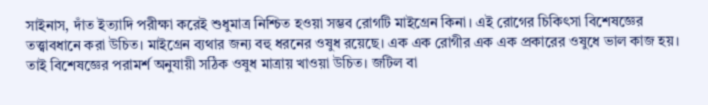সাইনাস, দাঁত ইত্যাদি পরীক্ষা করেই শুধুমাত্র নিশ্চিত হওয়া সম্ভব রোগটি মাইগ্রেন কিনা। এই রোগের চিকিৎসা বিশেষজ্ঞের তত্ত্বাবধানে করা উচিত। মাইগ্রেন ব্যথার জন্য বহু ধরনের ওষুধ রয়েছে। এক এক রোগীর এক এক প্রকারের ওষুধে ভাল কাজ হয়। তাই বিশেষজ্ঞের পরামর্শ অনুযায়ী সঠিক ওষুধ মাত্রায় খাওয়া উচিত। জটিল বা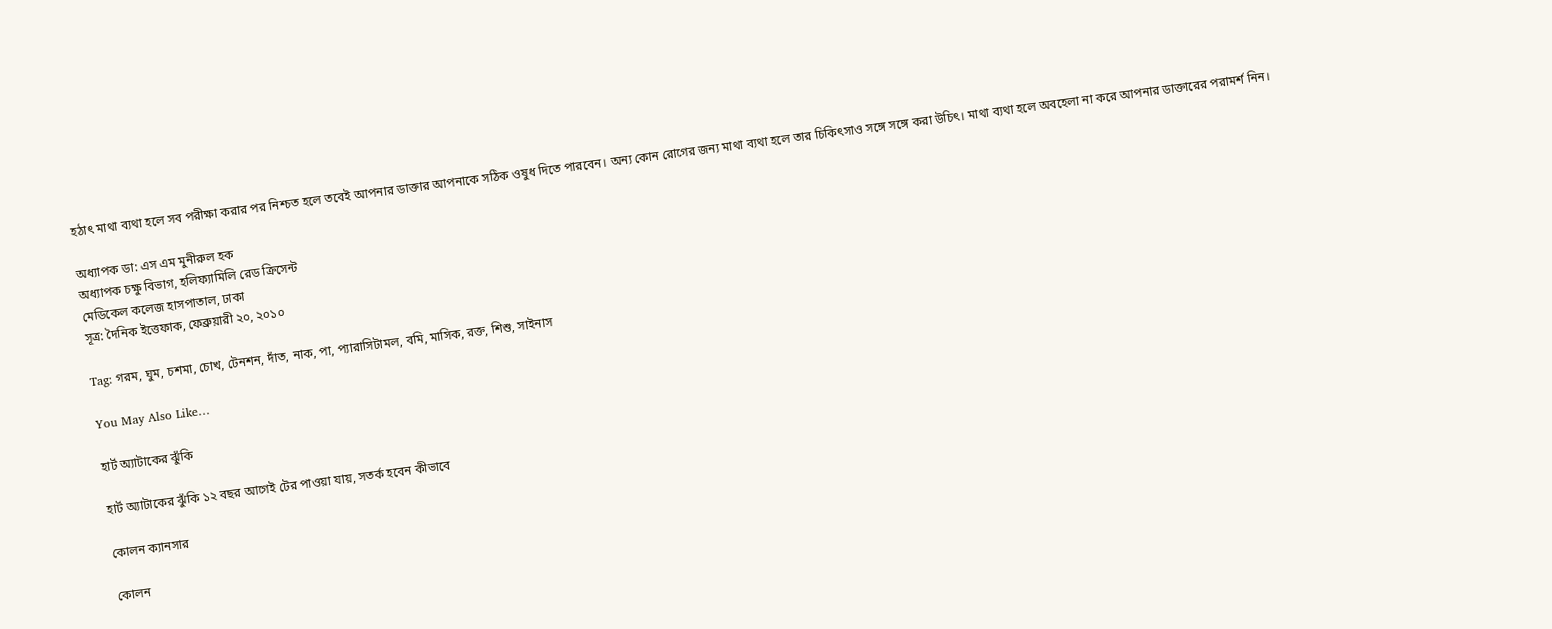হঠাৎ মাথা ব্যথা হলে সব পরীক্ষা করার পর নিশ্চত হলে তবেই আপনার ডাক্তার আপনাকে সঠিক ওষুধ দিতে পারবেন। অন্য কোন রোগের জন্য মাথা ব্যথা হলে তার চিকিৎসাও সঙ্গে সঙ্গে করা উচিৎ। মাথা ব্যথা হলে অবহেলা না করে আপনার ডাক্তারের পরামর্শ নিন।

অধ্যাপক ডা: এস এম মুনীরুল হক
অধ্যাপক চক্ষু বিভাগ, হলিফ্যামিলি রেড ক্রিসেন্ট
মেডিকেল কলেজ হাসপাতাল, ঢাকা
সূত্র: দৈনিক ইত্তেফাক, ফেব্রুয়ারী ২০, ২০১০

Tag: গরম, ঘুম, চশমা, চোখ, টেনশন, দাঁত, নাক, পা, প্যারাসিটামল, বমি, মাসিক, রক্ত, শিশু, সাইনাস

You May Also Like…

হার্ট অ্যাটাকের ঝুঁকি

হার্ট অ্যাটাকের ঝুঁকি ১২ বছর আগেই টের পাওয়া যায়, সতর্ক হবেন কীভাবে

কোলন ক্যানসার

কোলন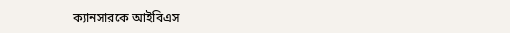ক্যানসারকে আইবিএস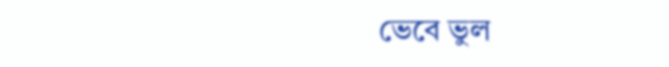ভেবে ভুল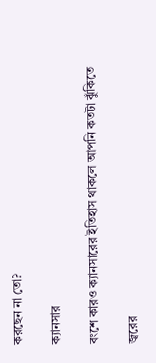করছেন না তো?

ক্যানসার

বংশে কারও ক্যানসারের ইতিহাস থাকলে আপনি কতটা ঝুঁকিতে

জ্বরের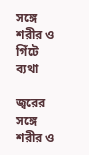সঙ্গে শরীর ও গিঁটে ব্যথা

জ্বরের সঙ্গে শরীর ও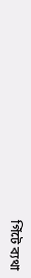গিঁটে ব্যথা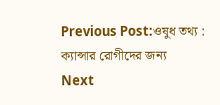Previous Post:ওষুধ তথ্য : ক্যান্সার রোগীদের জন্য
Next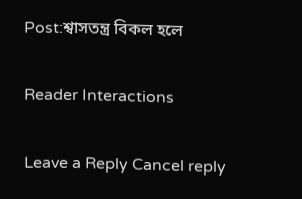Post:শ্বাসতন্ত্র বিকল হলে

Reader Interactions

Leave a Reply Cancel reply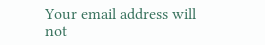Your email address will not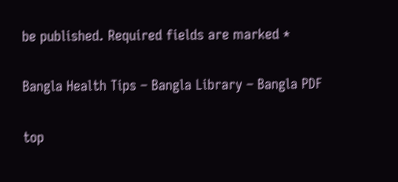be published. Required fields are marked *

Bangla Health Tips – Bangla Library – Bangla PDF

top